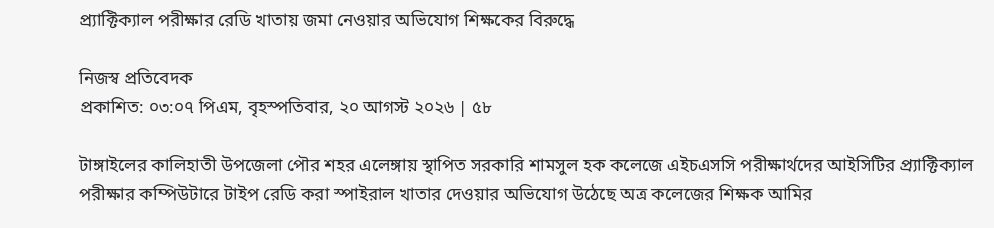প্র্যাক্টিক্যাল পরীক্ষার রেডি খাতায় জমা নেওয়ার অভিযোগ শিক্ষকের বিরুদ্ধে

নিজস্ব প্রতিবেদক
প্রকাশিত: ০৩:০৭ পিএম, বৃহস্পতিবার, ২০ আগস্ট ২০২৬ | ৫৮

টাঙ্গাইলের কালিহাতী উপজেলা পৌর শহর এলেঙ্গায় স্থাপিত সরকারি শামসুল হক কলেজে এইচএসসি পরীক্ষার্থদের আইসিটির প্র্যাক্টিক্যাল পরীক্ষার কম্পিউটারে টাইপ রেডি করা স্পাইরাল খাতার দেওয়ার অভিযোগ উঠেছে অত্র কলেজের শিক্ষক আমির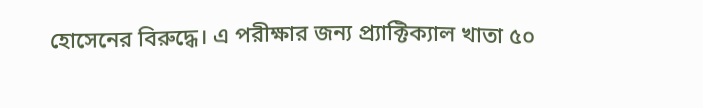হোসেনের বিরুদ্ধে। এ পরীক্ষার জন্য প্র্যাক্টিক্যাল খাতা ৫০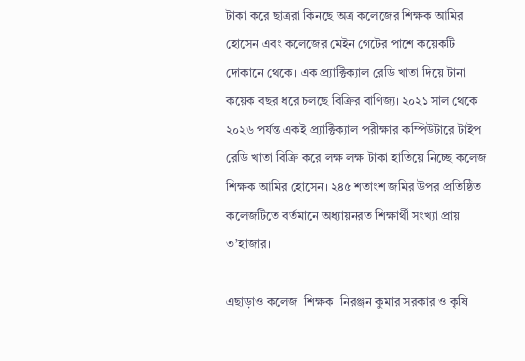টাকা করে ছাত্ররা কিনছে অত্র কলেজের শিক্ষক আমির হোসেন এবং কলেজের মেইন গেটের পাশে কয়েকটি দোকানে থেকে। এক প্র্যাক্টিক্যাল রেডি খাতা দিয়ে টানা কয়েক বছর ধরে চলছে বিক্রির বাণিজ্য। ২০২১ সাল থেকে ২০২৬ পর্যন্ত একই প্র্যাক্টিক্যাল পরীক্ষার কম্পিউটারে টাইপ রেডি খাতা বিক্রি করে লক্ষ লক্ষ টাকা হাতিয়ে নিচ্ছে কলেজ শিক্ষক আমির হোসেন। ২৪৫ শতাংশ জমির উপর প্রতিষ্ঠিত কলেজটিতে বর্তমানে অধ্যায়নরত শিক্ষার্থী সংখ্যা প্রায় ৩’হাজার।

এছাড়াও কলেজ  শিক্ষক  নিরঞ্জন কুমার সরকার ও কৃষি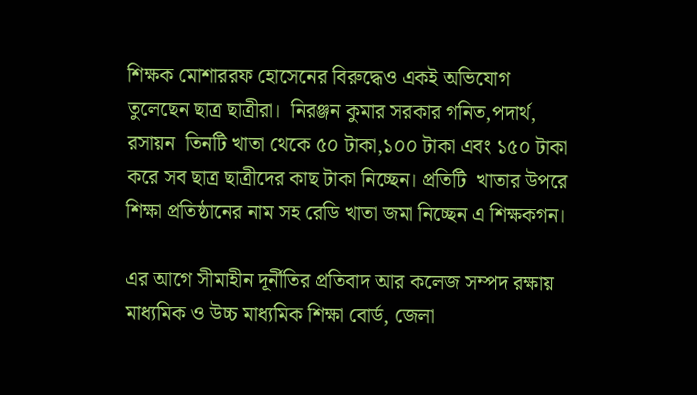শিক্ষক মোশাররফ হোসেনের বিরুদ্ধেও একই অভিযোগ তুলেছেন ছাত্র ছাত্রীরা।  নিরঞ্জন কুমার সরকার গনিত,পদার্থ, রসায়ন  তিনটি খাতা থেকে ৫০ টাকা,১০০ টাকা এবং ১৫০ টাকা করে সব ছাত্র ছাত্রীদের কাছ টাকা নিচ্ছেন। প্রতিটি  খাতার উপরে শিক্ষা প্রতিষ্ঠানের নাম সহ রেডি খাতা জমা নিচ্ছেন এ শিক্ষকগন।

এর আগে সীমাহীন দূর্নীতির প্রতিবাদ আর কলেজ সম্পদ রক্ষায় মাধ্যমিক ও উচ্চ মাধ্যমিক শিক্ষা বোর্ড, জেলা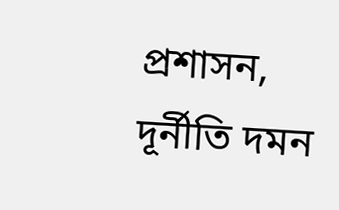প্রশাসন, দূর্নীতি দমন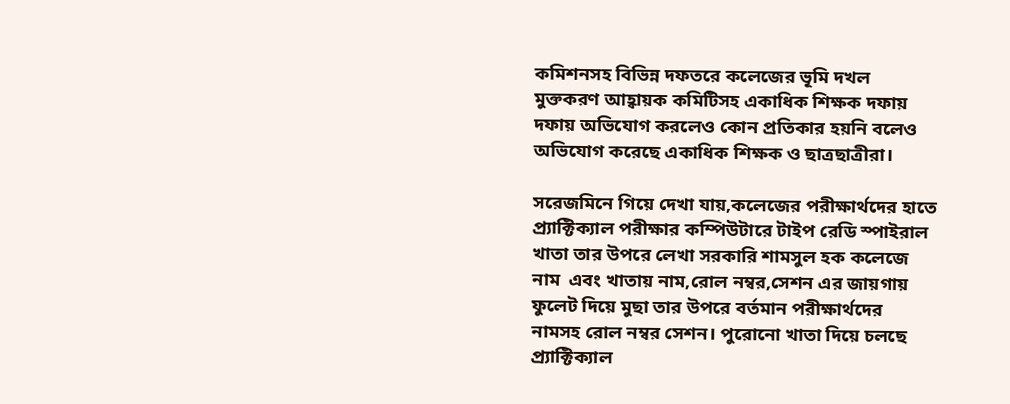কমিশনসহ বিভিন্ন দফতরে কলেজের ভূমি দখল মুক্তকরণ আহ্বায়ক কমিটিসহ একাধিক শিক্ষক দফায় দফায় অভিযোগ করলেও কোন প্রতিকার হয়নি বলেও অভিযোগ করেছে একাধিক শিক্ষক ও ছাত্রছাত্রীরা।

সরেজমিনে গিয়ে দেখা যায়,কলেজের পরীক্ষার্থদের হাতে প্র্যাক্টিক্যাল পরীক্ষার কম্পিউটারে টাইপ রেডি স্পাইরাল খাতা তার উপরে লেখা সরকারি শামসুল হক কলেজে নাম  এবং খাতায় নাম,রোল নম্বর,সেশন এর জায়গায় ফুলেট দিয়ে মুছা তার উপরে বর্তমান পরীক্ষার্থদের নামসহ রোল নম্বর সেশন। পুরোনো খাতা দিয়ে চলছে প্র্যাক্টিক্যাল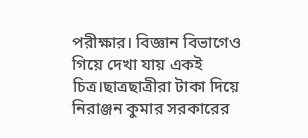পরীক্ষার। বিজ্ঞান বিভাগেও গিয়ে দেখা যায় একই চিত্র।ছাত্রছাত্রীরা টাকা দিয়ে নিরাঞ্জন কুমার সরকারের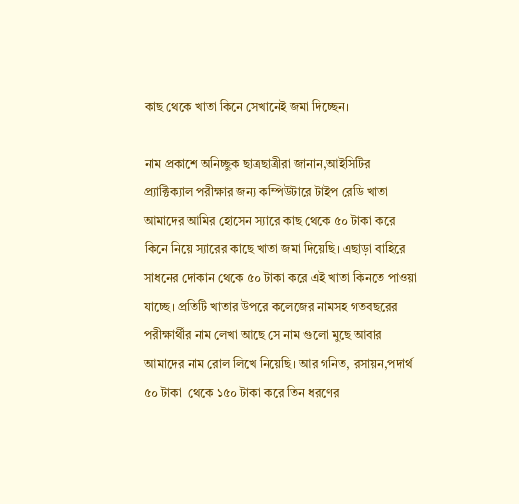কাছ থেকে খাতা কিনে সেখানেই জমা দিচ্ছেন।

নাম প্রকাশে অনিচ্ছুক ছাত্রছাত্রীরা জানান,আইসিটির প্র্যাক্টিক্যাল পরীক্ষার জন্য কম্পিউটারে টাইপ রেডি খাতা আমাদের আমির হোসেন স্যারে কাছ থেকে ৫০ টাকা করে কিনে নিয়ে স্যারের কাছে খাতা জমা দিয়েছি। এছাড়া বাহিরে সাধনের দোকান থেকে ৫০ টাকা করে এই খাতা কিনতে পাওয়া যাচ্ছে। প্রতিটি খাতার উপরে কলেজের নামসহ গতবছরের পরীক্ষার্থীর নাম লেখা আছে সে নাম গুলো মুছে আবার আমাদের নাম রোল লিখে নিয়েছি। আর গনিত, রসায়ন,পদার্থ ৫০ টাকা  থেকে ১৫০ টাকা করে তিন ধরণের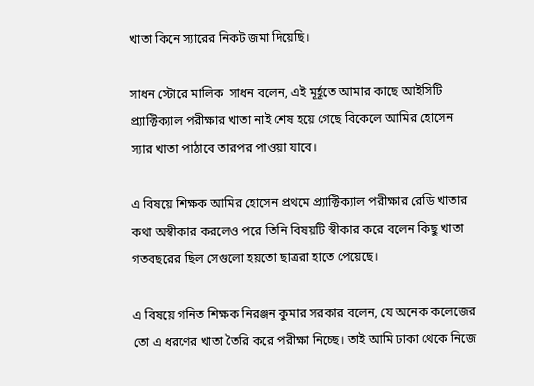খাতা কিনে স্যারের নিকট জমা দিয়েছি।

সাধন স্টোরে মালিক  সাধন বলেন, এই মূর্হূতে আমার কাছে আইসিটি প্র্যাক্টিক্যাল পরীক্ষার খাতা নাই শেষ হয়ে গেছে বিকেলে আমির হোসেন স্যার খাতা পাঠাবে তারপর পাওয়া যাবে।

এ বিষয়ে শিক্ষক আমির হোসেন প্রথমে প্র্যাক্টিক্যাল পরীক্ষার রেডি খাতার কথা অস্বীকার করলেও পরে তিনি বিষয়টি স্বীকার করে বলেন কিছু খাতা গতবছরের ছিল সেগুলো হয়তো ছাত্ররা হাতে পেয়েছে।

এ বিষয়ে গনিত শিক্ষক নিরঞ্জন কুমার সরকার বলেন, যে অনেক কলেজের তো এ ধরণের খাতা তৈরি করে পরীক্ষা নিচ্ছে। তাই আমি ঢাকা থেকে নিজে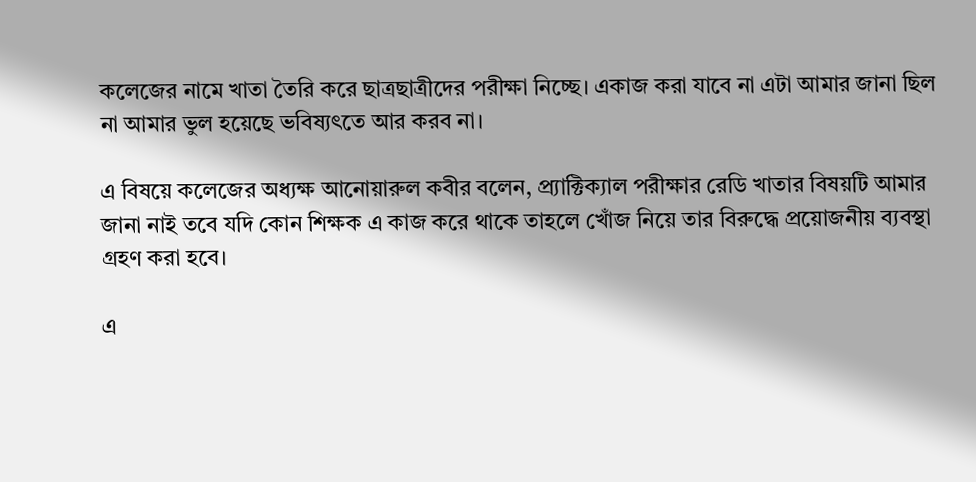কলেজের নামে খাতা তৈরি করে ছাত্রছাত্রীদের পরীক্ষা নিচ্ছে। একাজ করা যাবে না এটা আমার জানা ছিল  না আমার ভুল হয়েছে ভবিষ্যৎতে আর করব না।

এ বিষয়ে কলেজের অধ্যক্ষ আনোয়ারুল কবীর বলেন, প্র্যাক্টিক্যাল পরীক্ষার রেডি খাতার বিষয়টি আমার জানা নাই তবে যদি কোন শিক্ষক এ কাজ করে থাকে তাহলে খোঁজ নিয়ে তার বিরুদ্ধে প্রয়োজনীয় ব্যবস্থা গ্রহণ করা হবে।

এ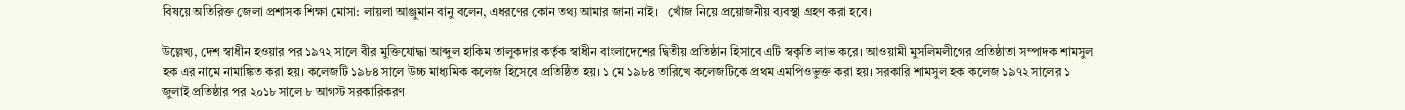বিষয়ে অতিরিক্ত জেলা প্রশাসক শিক্ষা মোসা: লায়লা আঞ্জুমান বানু বলেন, এধরণের কোন তথ্য আমার জানা নাই।   খোঁজ নিয়ে প্রয়োজনীয় ব্যবস্থা গ্রহণ করা হবে।

উল্লেখ্য, দেশ স্বাধীন হওয়ার পর ১৯৭২ সালে বীর মুক্তিযোদ্ধা আব্দুল হাকিম তালুকদার কর্তৃক স্বাধীন বাংলাদেশের দ্বিতীয় প্রতিষ্ঠান হিসাবে এটি স্বকৃতি লাভ করে। আওয়ামী মুসলিমলীগের প্রতিষ্ঠাতা সম্পাদক শামসুল হক এর নামে নামাঙ্কিত করা হয়। কলেজটি ১৯৮৪ সালে উচ্চ মাধ্যমিক কলেজ হিসেবে প্রতিষ্ঠিত হয়। ১ মে ১৯৮৪ তারিখে কলেজটিকে প্রথম এমপিওভুক্ত করা হয়। সরকারি শামসুল হক কলেজ ১৯৭২ সালের ১ জুলাই প্রতিষ্ঠার পর ২০১৮ সালে ৮ আগস্ট সরকারিকরণ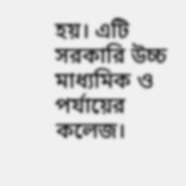হয়। এটি সরকারি উচ্চ মাধ্যমিক ও পর্যায়ের কলেজ।